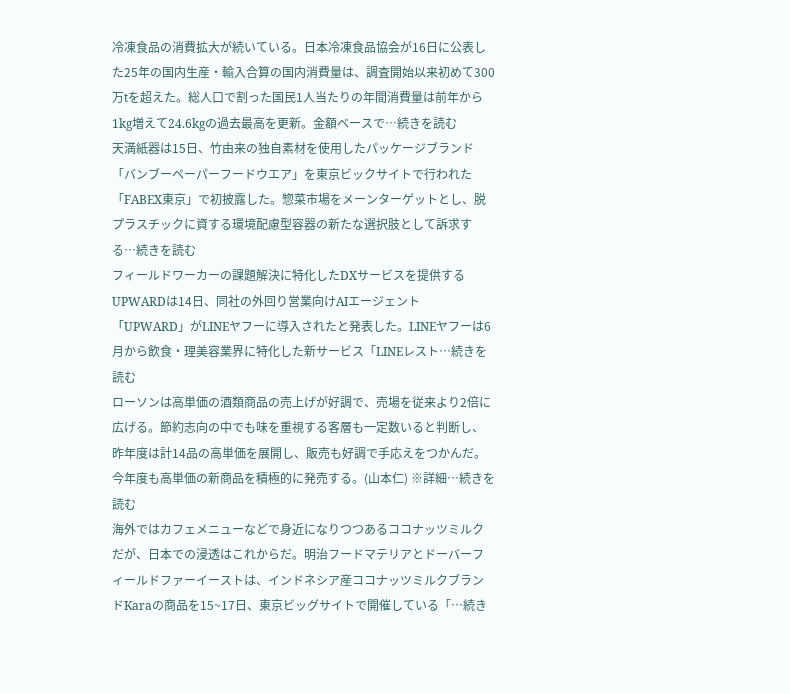冷凍食品の消費拡大が続いている。日本冷凍食品協会が16日に公表した25年の国内生産・輸入合算の国内消費量は、調査開始以来初めて300万tを超えた。総人口で割った国民1人当たりの年間消費量は前年から1kg増えて24.6kgの過去最高を更新。金額ベースで…続きを読む
天満紙器は15日、竹由来の独自素材を使用したパッケージブランド「バンブーペーパーフードウエア」を東京ビックサイトで行われた「FABEX東京」で初披露した。惣菜市場をメーンターゲットとし、脱プラスチックに資する環境配慮型容器の新たな選択肢として訴求する…続きを読む
フィールドワーカーの課題解決に特化したDXサービスを提供するUPWARDは14日、同社の外回り営業向けAIエージェント「UPWARD」がLINEヤフーに導入されたと発表した。LINEヤフーは6月から飲食・理美容業界に特化した新サービス「LINEレスト…続きを読む
ローソンは高単価の酒類商品の売上げが好調で、売場を従来より2倍に広げる。節約志向の中でも味を重視する客層も一定数いると判断し、昨年度は計14品の高単価を展開し、販売も好調で手応えをつかんだ。今年度も高単価の新商品を積極的に発売する。(山本仁) ※詳細…続きを読む
海外ではカフェメニューなどで身近になりつつあるココナッツミルクだが、日本での浸透はこれからだ。明治フードマテリアとドーバーフィールドファーイーストは、インドネシア産ココナッツミルクブランドKaraの商品を15~17日、東京ビッグサイトで開催している「…続き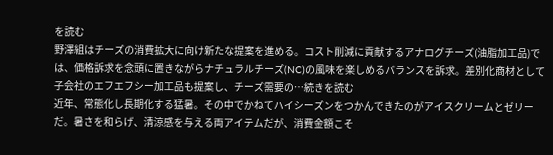を読む
野澤組はチーズの消費拡大に向け新たな提案を進める。コスト削減に貢献するアナログチーズ(油脂加工品)では、価格訴求を念頭に置きながらナチュラルチーズ(NC)の風味を楽しめるバランスを訴求。差別化商材として子会社のエフエフシー加工品も提案し、チーズ需要の…続きを読む
近年、常態化し長期化する猛暑。その中でかねてハイシーズンをつかんできたのがアイスクリームとゼリーだ。暑さを和らげ、清涼感を与える両アイテムだが、消費金額こそ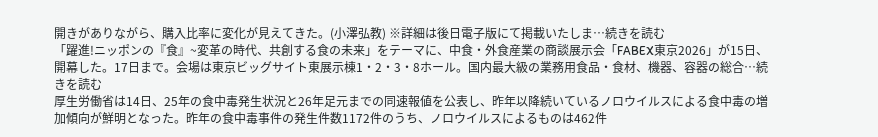開きがありながら、購入比率に変化が見えてきた。(小澤弘教) ※詳細は後日電子版にて掲載いたしま…続きを読む
「躍進!ニッポンの『食』~変革の時代、共創する食の未来」をテーマに、中食・外食産業の商談展示会「FABEX東京2026」が15日、開幕した。17日まで。会場は東京ビッグサイト東展示棟1・2・3・8ホール。国内最大級の業務用食品・食材、機器、容器の総合…続きを読む
厚生労働省は14日、25年の食中毒発生状況と26年足元までの同速報値を公表し、昨年以降続いているノロウイルスによる食中毒の増加傾向が鮮明となった。昨年の食中毒事件の発生件数1172件のうち、ノロウイルスによるものは462件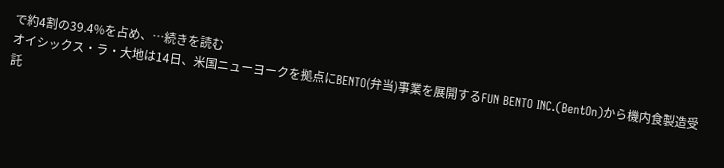で約4割の39.4%を占め、…続きを読む
オイシックス・ラ・大地は14日、米国ニューヨークを拠点にBENTO(弁当)事業を展開するFUN BENTO INC.(BentOn)から機内食製造受託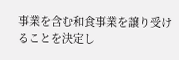事業を含む和食事業を譲り受けることを決定し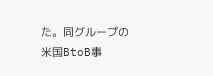た。同グループの米国BtoB事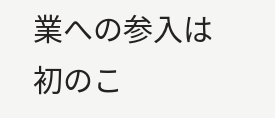業への参入は初のこ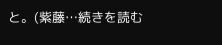と。(紫藤…続きを読む